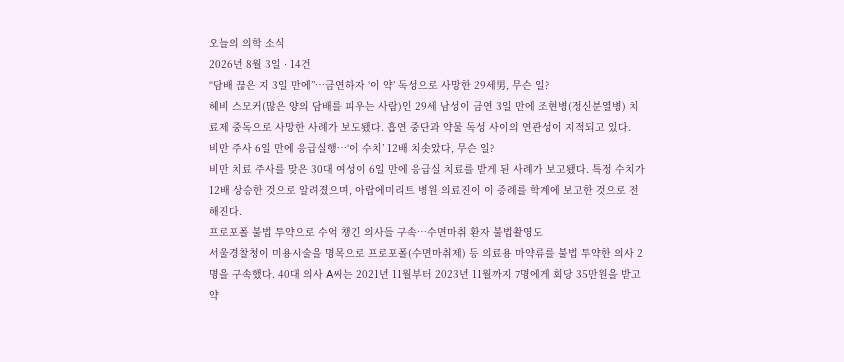오늘의 의학 소식
2026년 8월 3일 · 14건
“담배 끊은 지 3일 만에”…금연하자 ‘이 약’ 독성으로 사망한 29세男, 무슨 일?
헤비 스모커(많은 양의 담배를 피우는 사람)인 29세 남성이 금연 3일 만에 조현병(정신분열병) 치료제 중독으로 사망한 사례가 보도됐다. 흡연 중단과 약물 독성 사이의 연관성이 지적되고 있다.
비만 주사 6일 만에 응급실행⋯‘이 수치’ 12배 치솟았다, 무슨 일?
비만 치료 주사를 맞은 30대 여성이 6일 만에 응급실 치료를 받게 된 사례가 보고됐다. 특정 수치가 12배 상승한 것으로 알려졌으며, 아랍에미리트 병원 의료진이 이 증례를 학계에 보고한 것으로 전해진다.
프로포폴 불법 투약으로 수억 챙긴 의사들 구속…수면마취 환자 불법촬영도
서울경찰청이 미용시술을 명목으로 프로포폴(수면마취제) 등 의료용 마약류를 불법 투약한 의사 2명을 구속했다. 40대 의사 A씨는 2021년 11월부터 2023년 11월까지 7명에게 회당 35만원을 받고 약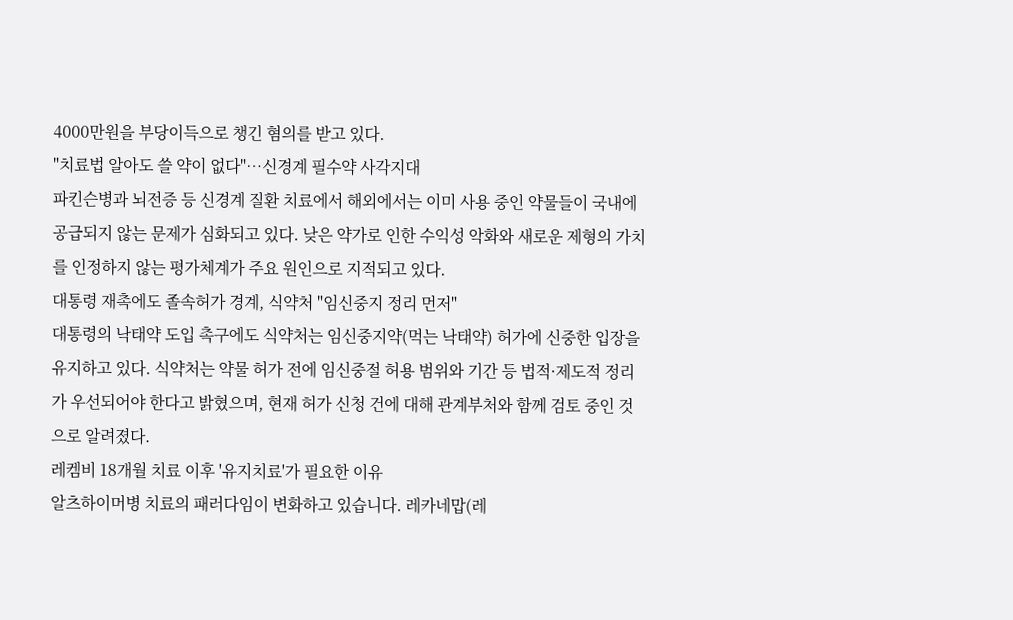4000만원을 부당이득으로 챙긴 혐의를 받고 있다.
"치료법 알아도 쓸 약이 없다"…신경계 필수약 사각지대
파킨슨병과 뇌전증 등 신경계 질환 치료에서 해외에서는 이미 사용 중인 약물들이 국내에 공급되지 않는 문제가 심화되고 있다. 낮은 약가로 인한 수익성 악화와 새로운 제형의 가치를 인정하지 않는 평가체계가 주요 원인으로 지적되고 있다.
대통령 재촉에도 졸속허가 경계, 식약처 "임신중지 정리 먼저"
대통령의 낙태약 도입 촉구에도 식약처는 임신중지약(먹는 낙태약) 허가에 신중한 입장을 유지하고 있다. 식약처는 약물 허가 전에 임신중절 허용 범위와 기간 등 법적·제도적 정리가 우선되어야 한다고 밝혔으며, 현재 허가 신청 건에 대해 관계부처와 함께 검토 중인 것으로 알려졌다.
레켐비 18개월 치료 이후 '유지치료'가 필요한 이유
알츠하이머병 치료의 패러다임이 변화하고 있습니다. 레카네맙(레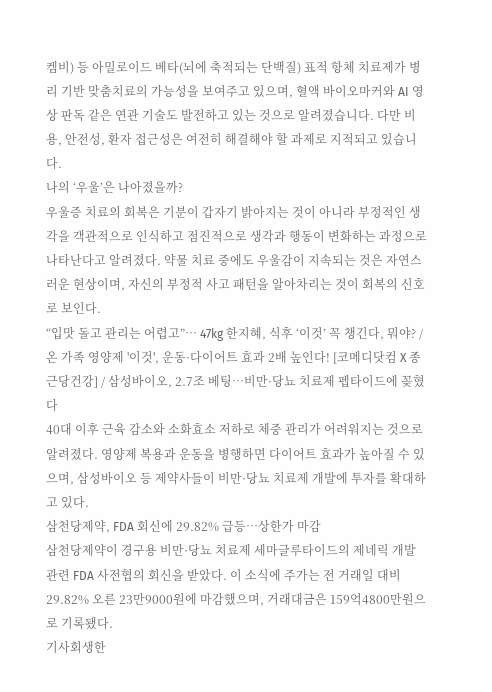켐비) 등 아밀로이드 베타(뇌에 축적되는 단백질) 표적 항체 치료제가 병리 기반 맞춤치료의 가능성을 보여주고 있으며, 혈액 바이오마커와 AI 영상 판독 같은 연관 기술도 발전하고 있는 것으로 알려졌습니다. 다만 비용, 안전성, 환자 접근성은 여전히 해결해야 할 과제로 지적되고 있습니다.
나의 ‘우울’은 나아졌을까?
우울증 치료의 회복은 기분이 갑자기 밝아지는 것이 아니라 부정적인 생각을 객관적으로 인식하고 점진적으로 생각과 행동이 변화하는 과정으로 나타난다고 알려졌다. 약물 치료 중에도 우울감이 지속되는 것은 자연스러운 현상이며, 자신의 부정적 사고 패턴을 알아차리는 것이 회복의 신호로 보인다.
“입맛 돌고 관리는 어렵고”… 47kg 한지혜, 식후 ‘이것’ 꼭 챙긴다, 뭐야? / 온 가족 영양제 '이것', 운동·다이어트 효과 2배 높인다! [코메디닷컴 X 종근당건강] / 삼성바이오, 2.7조 베팅…비만·당뇨 치료제 펩타이드에 꽂혔다
40대 이후 근육 감소와 소화효소 저하로 체중 관리가 어려워지는 것으로 알려졌다. 영양제 복용과 운동을 병행하면 다이어트 효과가 높아질 수 있으며, 삼성바이오 등 제약사들이 비만·당뇨 치료제 개발에 투자를 확대하고 있다.
삼천당제약, FDA 회신에 29.82% 급등…상한가 마감
삼천당제약이 경구용 비만·당뇨 치료제 세마글루타이드의 제네릭 개발 관련 FDA 사전협의 회신을 받았다. 이 소식에 주가는 전 거래일 대비 29.82% 오른 23만9000원에 마감했으며, 거래대금은 159억4800만원으로 기록됐다.
기사회생한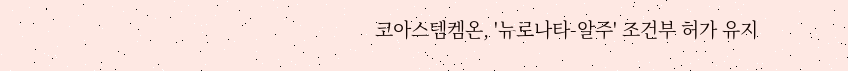코아스템켐온, '뉴로나타-알주' 조건부 허가 유지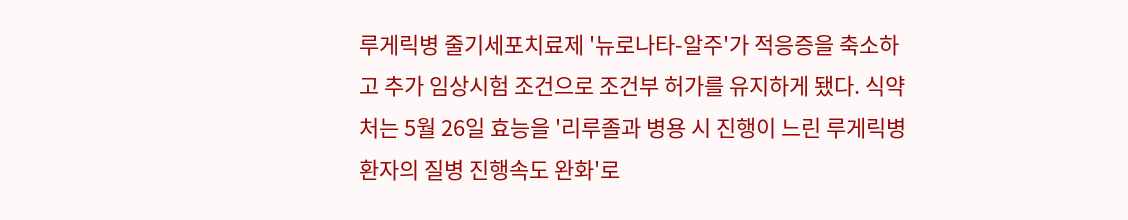루게릭병 줄기세포치료제 '뉴로나타-알주'가 적응증을 축소하고 추가 임상시험 조건으로 조건부 허가를 유지하게 됐다. 식약처는 5월 26일 효능을 '리루졸과 병용 시 진행이 느린 루게릭병 환자의 질병 진행속도 완화'로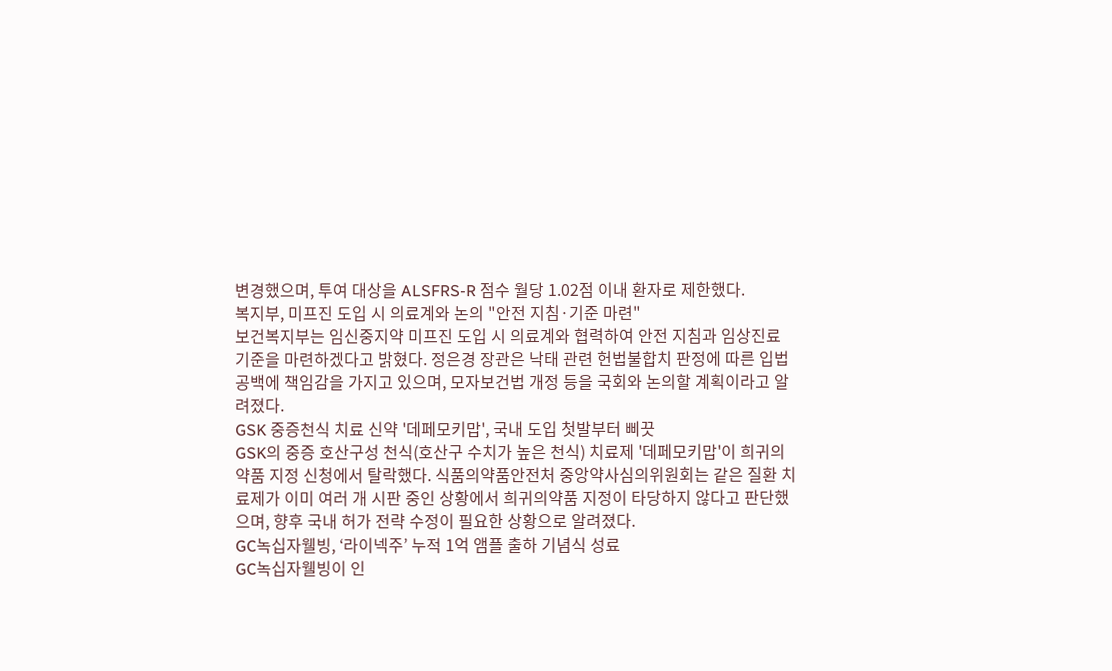변경했으며, 투여 대상을 ALSFRS-R 점수 월당 1.02점 이내 환자로 제한했다.
복지부, 미프진 도입 시 의료계와 논의 "안전 지침·기준 마련"
보건복지부는 임신중지약 미프진 도입 시 의료계와 협력하여 안전 지침과 임상진료 기준을 마련하겠다고 밝혔다. 정은경 장관은 낙태 관련 헌법불합치 판정에 따른 입법 공백에 책임감을 가지고 있으며, 모자보건법 개정 등을 국회와 논의할 계획이라고 알려졌다.
GSK 중증천식 치료 신약 '데페모키맙', 국내 도입 첫발부터 삐끗
GSK의 중증 호산구성 천식(호산구 수치가 높은 천식) 치료제 '데페모키맙'이 희귀의약품 지정 신청에서 탈락했다. 식품의약품안전처 중앙약사심의위원회는 같은 질환 치료제가 이미 여러 개 시판 중인 상황에서 희귀의약품 지정이 타당하지 않다고 판단했으며, 향후 국내 허가 전략 수정이 필요한 상황으로 알려졌다.
GC녹십자웰빙, ‘라이넥주’ 누적 1억 앰플 출하 기념식 성료
GC녹십자웰빙이 인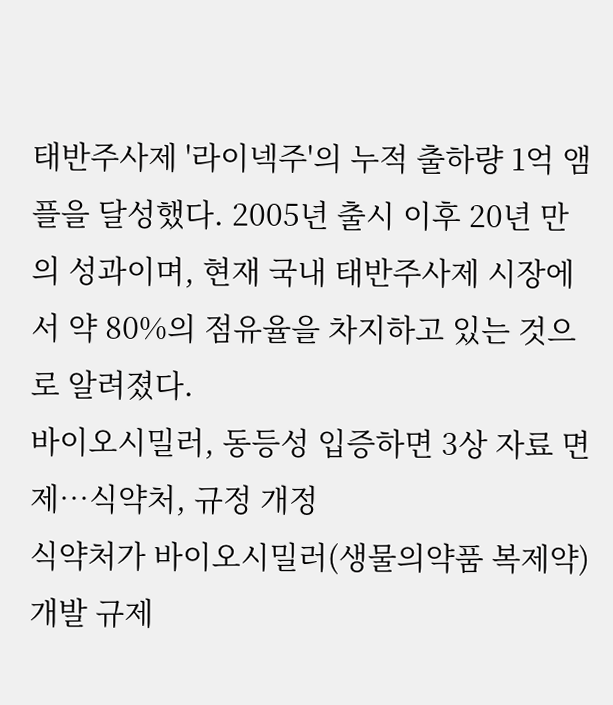태반주사제 '라이넥주'의 누적 출하량 1억 앰플을 달성했다. 2005년 출시 이후 20년 만의 성과이며, 현재 국내 태반주사제 시장에서 약 80%의 점유율을 차지하고 있는 것으로 알려졌다.
바이오시밀러, 동등성 입증하면 3상 자료 면제…식약처, 규정 개정
식약처가 바이오시밀러(생물의약품 복제약) 개발 규제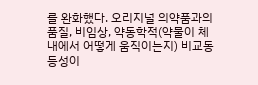를 완화했다. 오리지널 의약품과의 품질, 비임상, 약동학적(약물이 체내에서 어떻게 움직이는지) 비교동등성이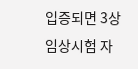입증되면 3상 임상시험 자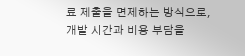료 제출을 면제하는 방식으로, 개발 시간과 비용 부담을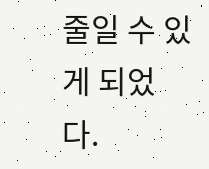줄일 수 있게 되었다.